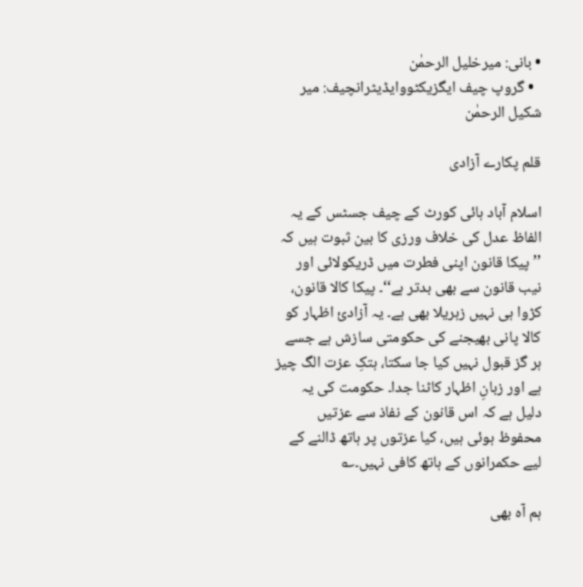• بانی: میرخلیل الرحمٰن
  • گروپ چیف ایگزیکٹووایڈیٹرانچیف: میر شکیل الرحمٰن

قلم پکارے آزادی

اسلام آباد ہائی کورٹ کے چیف جسٹس کے یہ الفاظ عدل کی خلاف ورزی کا بین ثبوت ہیں کہ ’’پیکا قانون اپنی فطرت میں ڈریکولائی اور نیب قانون سے بھی بدتر ہے‘‘۔ پیکا کالا قانون، کڑوا ہی نہیں زہریلا بھی ہے۔ یہ آزادیٔ اظہار کو کالا پانی بھیجنے کی حکومتی سازش ہے جسے ہر گز قبول نہیں کیا جا سکتا، ہتکِ عزت الگ چیز ہے اور زبانِ اظہار کاٹنا جدا۔ حکومت کی یہ دلیل ہے کہ اس قانون کے نفاذ سے عزتیں محفوظ ہوئی ہیں، کیا عزتوں پر ہاتھ ڈالنے کے لیے حکمرانوں کے ہاتھ کافی نہیں۔؎

ہم آہ بھی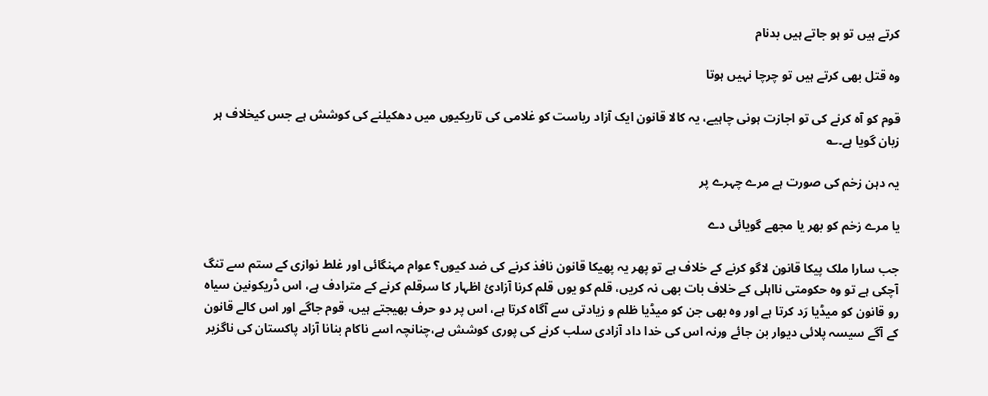کرتے ہیں تو ہو جاتے ہیں بدنام

وہ قتل بھی کرتے ہیں تو چرچا نہیں ہوتا

قوم کو آہ کرنے کی تو اجازت ہونی چاہیے، یہ کالا قانون ایک آزاد ریاست کو غلامی کی تاریکیوں میں دھکیلنے کی کوشش ہے جس کیخلاف ہر زبان گویا ہے۔؎

یہ دہن زخم کی صورت ہے مرے چہرے پر

یا مرے زخم کو بھر یا مجھے گویائی دے

جب سارا ملک پیکا قانون لاگو کرنے کے خلاف ہے تو پھر یہ پھیکا قانون نافذ کرنے کی ضد کیوں؟ عوام مہنگائی اور غلط نوازی کے ستم سے تنگ آچکی ہے تو وہ حکومتی نااہلی کے خلاف بات بھی نہ کریں، قلم کو یوں قلم کرنا آزادیٔ اظہار کا سرقلم کرنے کے مترادف ہے، اس ڈریکونین سیاہ رو قانون کو میڈیا رَد کرتا ہے اور وہ بھی جن کو میڈیا ظلم و زیادتی سے آگاہ کرتا ہے، اس پر دو حرف بھیجتے ہیں، قوم جاگے اور اس کالے قانون کے آگے سیسہ پلائی دیوار بن جائے ورنہ اس کی خدا داد آزادی سلب کرنے کی پوری کوشش ہے،چنانچہ اسے ناکام بنانا آزاد پاکستان کی ناگزیر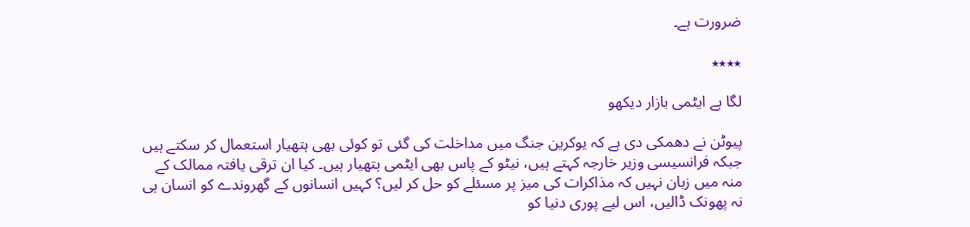ضرورت ہے۔

٭٭٭٭

لگا ہے ایٹمی بازار دیکھو

پیوٹن نے دھمکی دی ہے کہ یوکرین جنگ میں مداخلت کی گئی تو کوئی بھی ہتھیار استعمال کر سکتے ہیں جبکہ فرانسیسی وزیر خارجہ کہتے ہیں، نیٹو کے پاس بھی ایٹمی ہتھیار ہیں۔ کیا ان ترقی یافتہ ممالک کے منہ میں زبان نہیں کہ مذاکرات کی میز پر مسئلے کو حل کر لیں؟ کہیں انسانوں کے گھروندے کو انسان ہی نہ پھونک ڈالیں، اس لیے پوری دنیا کو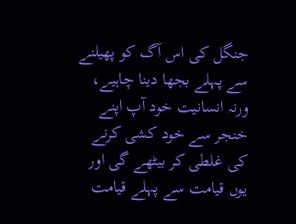جنگل کی اس آگ کو پھیلنے سے پہلے بجھا دینا چاہیے، ورنہ انسانیت خود آپ اپنے خنجر سے خود کشی کرنے کی غلطی کر بیٹھے گی اور یوں قیامت سے پہلے قیامت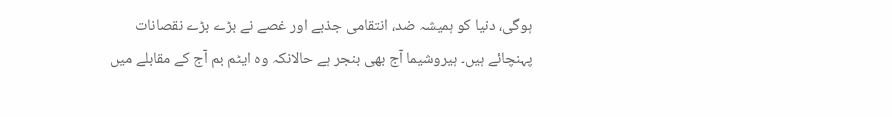ہوگی، دنیا کو ہمیشہ ضد، انتقامی جذبے اور غصے نے بڑے بڑے نقصانات پہنچائے ہیں۔ ہیروشیما آج بھی بنجر ہے حالانکہ وہ ایٹم بم آج کے مقابلے میں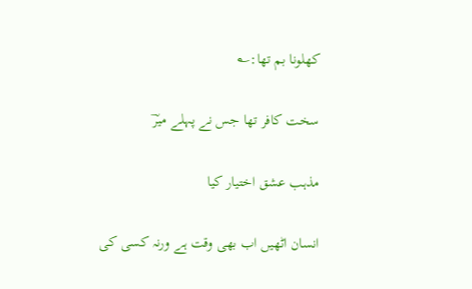کھلونا بم تھا:؎

سخت کافر تھا جس نے پہلے میرؔ

مذہب عشق اختیار کیا

انسان اٹھیں اب بھی وقت ہے ورنہ کسی کی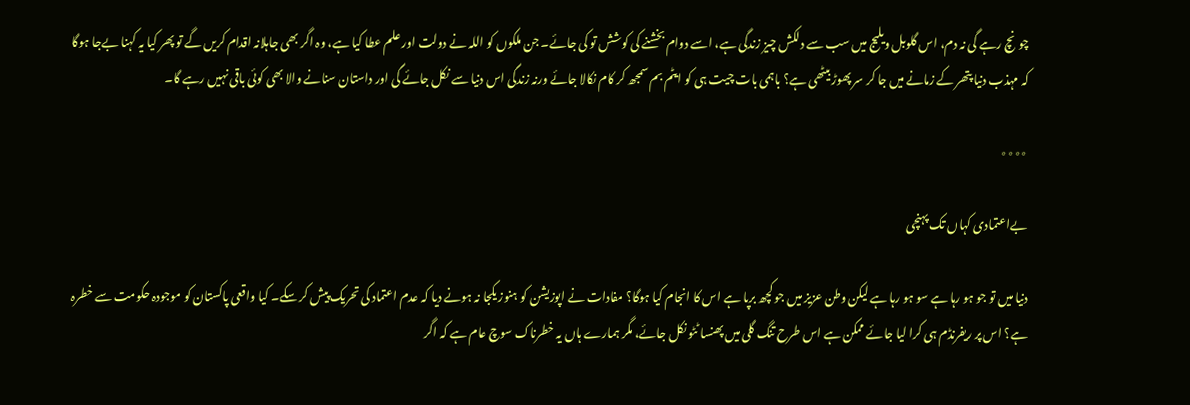چونچ رہے گی نہ دم، اس گلوبل ویلیج میں سب سے دلکش چیز زندگی ہے، اسے دوام بخشنے کی کوشش تو کی جائے۔ جن ملکوں کو اللہ نے دولت اور علم عطا کیا ہے، وہ اگر بھی جاہلانہ اقدام کریں گے تو پھر کیا یہ کہنا بےجا ہوگا کہ مہذب دنیا پتھر کے زمانے میں جا کر سر پھوڑ بیٹھی ہے؟ باہمی بات چیت ہی کو ایٹم بم سمجھ کر کام نکالا جائے ورنہ زندگی اس دنیا سے نکل جائے گی اور داستان سنانے والا بھی کوئی باقی نہیں رہے گا۔

٭٭٭٭

بےاعتمادی کہاں تک پہنچی

دنیا میں تو جو ہو رہا ہے سو ہو رہا ہے لیکن وطن عزیز میں جو کچھ برپا ہے اس کا انجام کیا ہوگا؟ مفادات نے اپوزیشن کو ہنوز یکجا نہ ہونے دیا کہ عدم اعتماد کی تحریک پیش کر سکے۔ کیا واقعی پاکستان کو موجودہ حکومت سے خطرہ ہے؟ اس پر ریفرنڈم ہی کرا لیا جائے ممکن ہے اس طرح تنگ گلی میں پھنسا ٹٹو نکل جائے، مگر ہمارے ہاں یہ خطرناک سوچ عام ہے کہ اگر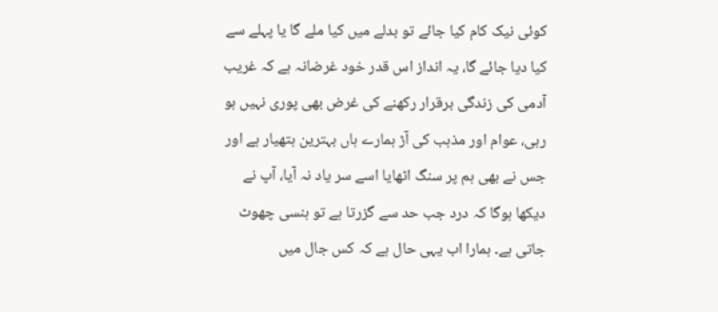کوئی نیک کام کیا جائے تو بدلے میں کیا ملے گا یا پہلے سے کیا دیا جائے گا، یہ انداز اس قدر خود غرضانہ ہے کہ غریب آدمی کی زندگی برقرار رکھنے کی غرض بھی پوری نہیں ہو رہی، عوام اور مذہب کی آڑ ہمارے ہاں بہترین ہتھیار ہے اور جس نے بھی ہم پر سنگ اٹھایا اسے سر یاد نہ آیا، آپ نے دیکھا ہوگا کہ درد جب حد سے گزرتا ہے تو ہنسی چھوٹ جاتی ہے۔ ہمارا اب یہی حال ہے کہ کس جال میں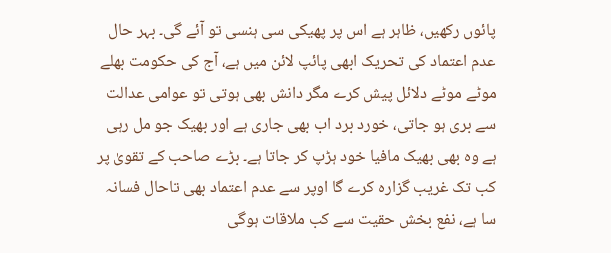پائوں رکھیں، ظاہر ہے اس پر پھیکی سی ہنسی تو آئے گی۔ بہر حال عدم اعتماد کی تحریک ابھی پائپ لائن میں ہے، آج کی حکومت بھلے موٹے موٹے دلائل پیش کرے مگر دانش بھی ہوتی تو عوامی عدالت سے بری ہو جاتی، خورد برد اب بھی جاری ہے اور بھیک جو مل رہی ہے وہ بھی بھیک مافیا خود ہڑپ کر جاتا ہے۔ بڑے صاحب کے تقویٰ پر کب تک غریب گزارہ کرے گا اوپر سے عدم اعتماد بھی تاحال فسانہ سا ہے، نفع بخش حقیت سے کب ملاقات ہوگی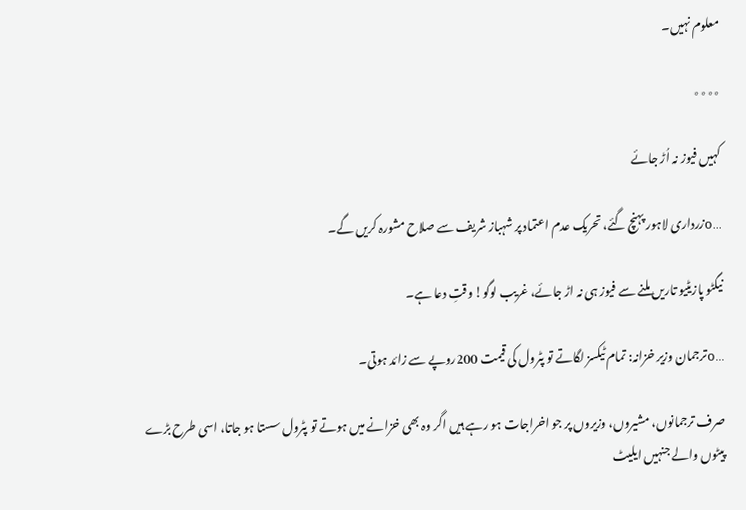معلوم نہیں۔

٭٭٭٭

کہیں فیوز نہ اُڑ جائے

...oزرداری لاہور پہنچ گئے، تحریک عدم اعتماد پر شہباز شریف سے صلاح مشورہ کریں گے۔

نیگٹو پازیٹیو تاریں ملنے سے فیوز ہی نہ اڑ جائے، غریب لوگو! وقتِ دعا ہے۔

...oترجمان وزیر خزانہ: تمام ٹیکسز لگاتے تو پٹرول کی قیمت 200روپے سے زائد ہوتی۔

صرف ترجمانوں، مشیروں، وزیروں پر جو اخراجات ہو رہے ہیں اگر وہ بھی خزانے میں ہوتے تو پٹرول سستا ہو جاتا، اسی طرح بڑے پیٹوں والے جنہیں ایلیٹ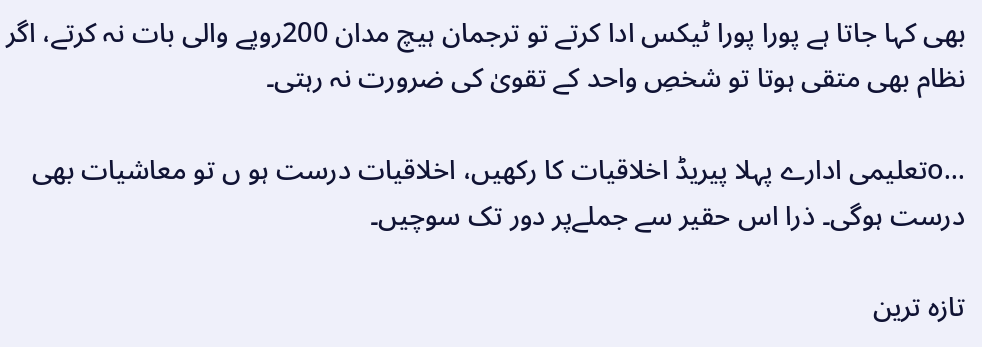بھی کہا جاتا ہے پورا پورا ٹیکس ادا کرتے تو ترجمان ہیچ مدان 200روپے والی بات نہ کرتے، اگر نظام بھی متقی ہوتا تو شخصِ واحد کے تقویٰ کی ضرورت نہ رہتی۔

...oتعلیمی ادارے پہلا پیریڈ اخلاقیات کا رکھیں، اخلاقیات درست ہو ں تو معاشیات بھی درست ہوگی۔ ذرا اس حقیر سے جملےپر دور تک سوچیں۔

تازہ ترین